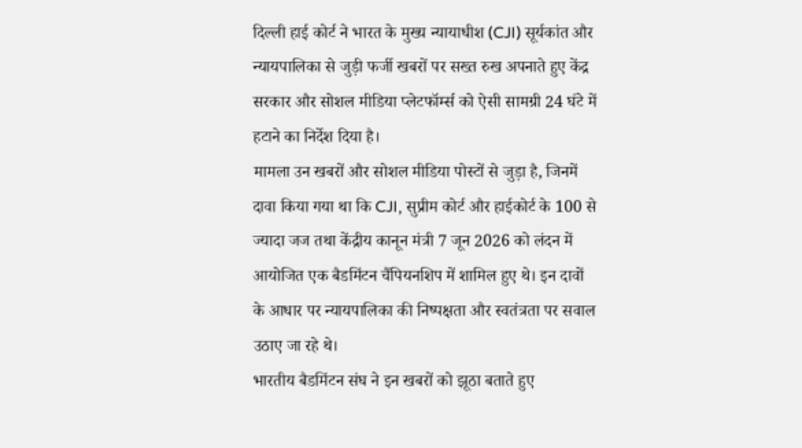दिल्ली हाई कोर्ट ने भारत के मुख्य न्यायाधीश (CJI) सूर्यकांत और न्यायपालिका से जुड़ी फर्जी खबरों पर सख्त रुख अपनाते हुए केंद्र सरकार और सोशल मीडिया प्लेटफॉर्म्स को ऐसी सामग्री 24 घंटे में हटाने का निर्देश दिया है।
मामला उन खबरों और सोशल मीडिया पोस्टों से जुड़ा है, जिनमें दावा किया गया था कि CJI, सुप्रीम कोर्ट और हाईकोर्ट के 100 से ज्यादा जज तथा केंद्रीय कानून मंत्री 7 जून 2026 को लंदन में आयोजित एक बैडमिंटन चैंपियनशिप में शामिल हुए थे। इन दावों के आधार पर न्यायपालिका की निष्पक्षता और स्वतंत्रता पर सवाल उठाए जा रहे थे।
भारतीय बैडमिंटन संघ ने इन खबरों को झूठा बताते हुए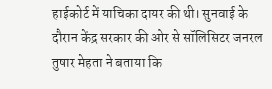हाईकोर्ट में याचिका दायर की थी। सुनवाई के दौरान केंद्र सरकार की ओर से सॉलिसिटर जनरल तुषार मेहता ने बताया कि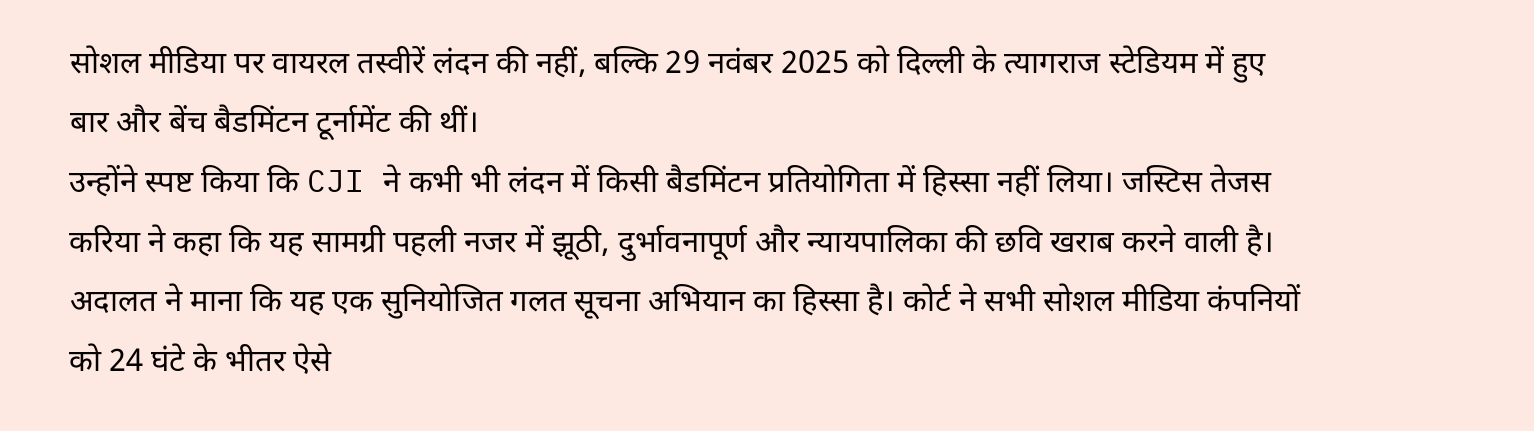सोशल मीडिया पर वायरल तस्वीरें लंदन की नहीं, बल्कि 29 नवंबर 2025 को दिल्ली के त्यागराज स्टेडियम में हुए बार और बेंच बैडमिंटन टूर्नामेंट की थीं।
उन्होंने स्पष्ट किया कि CJI ने कभी भी लंदन में किसी बैडमिंटन प्रतियोगिता में हिस्सा नहीं लिया। जस्टिस तेजस करिया ने कहा कि यह सामग्री पहली नजर में झूठी, दुर्भावनापूर्ण और न्यायपालिका की छवि खराब करने वाली है।
अदालत ने माना कि यह एक सुनियोजित गलत सूचना अभियान का हिस्सा है। कोर्ट ने सभी सोशल मीडिया कंपनियों को 24 घंटे के भीतर ऐसे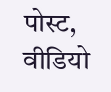पोस्ट, वीडियो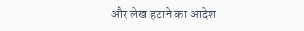और लेख हटाने का आदेश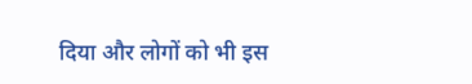दिया और लोगों को भी इस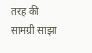तरह की सामग्री साझा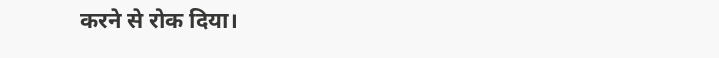करने से रोक दिया।